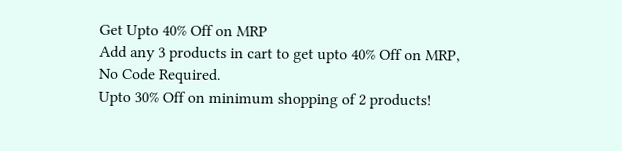Get Upto 40% Off on MRP
Add any 3 products in cart to get upto 40% Off on MRP, No Code Required.
Upto 30% Off on minimum shopping of 2 products!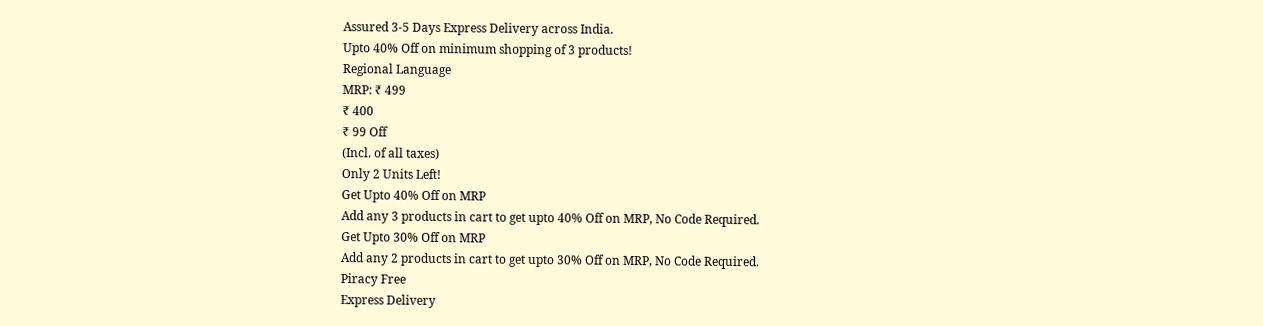Assured 3-5 Days Express Delivery across India.
Upto 40% Off on minimum shopping of 3 products!
Regional Language
MRP: ₹ 499
₹ 400
₹ 99 Off
(Incl. of all taxes)
Only 2 Units Left!
Get Upto 40% Off on MRP
Add any 3 products in cart to get upto 40% Off on MRP, No Code Required.
Get Upto 30% Off on MRP
Add any 2 products in cart to get upto 30% Off on MRP, No Code Required.
Piracy Free
Express Delivery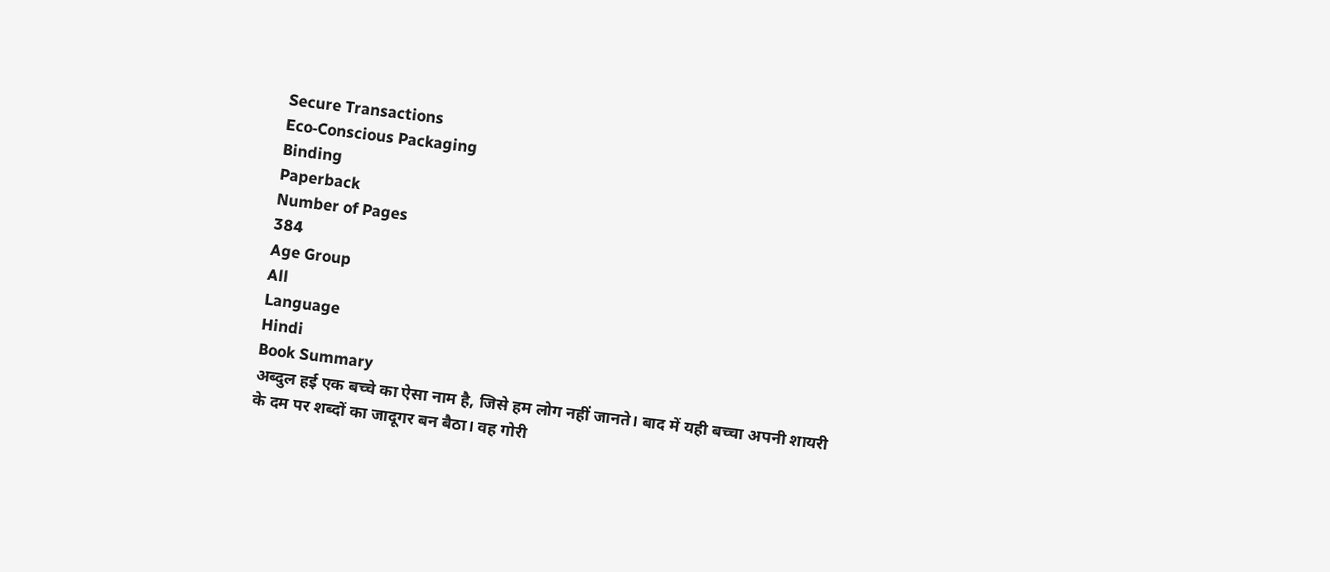Secure Transactions
Eco‑Conscious Packaging
Binding
Paperback
Number of Pages
384
Age Group
All
Language
Hindi
Book Summary
अब्दुल हई एक बच्चे का ऐसा नाम है, जिसे हम लोग नहीं जानते। बाद में यही बच्चा अपनी शायरी के दम पर शब्दों का जादूगर बन बैठा। वह गोरी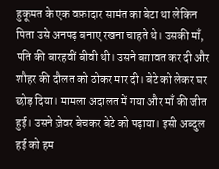हुकूमत के एक वफ़ादार सामंत का बेटा था लेकिन पिता उसे अनपढ़ बनाए रखना चाहते थे। उसकी माँ, पति की बारहवीं बीवी थी। उसने बग़ावत कर दी और शौहर की दौलत को ठोकर मार दी। बेटे को लेकर घर छोड़ दिया। मामला अदालत में गया और माँ की जीत हुई। उसने ज़ेवर बेचकर बेटे को पढ़ाया। इसी अब्दुल हई को हम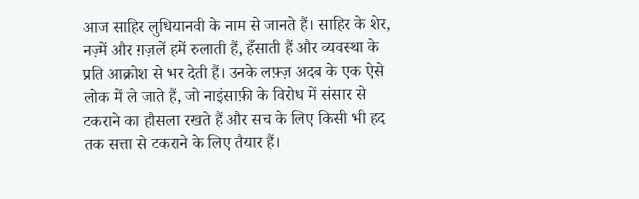आज साहिर लुधियानवी के नाम से जानते हैं। साहिर के शेर, नज़्में और ग़ज़लें हमें रुलाती हैं, हँसाती हैं और व्यवस्था के प्रति आक्रोश से भर देती हैं। उनके लफ़्ज़ अदब के एक ऐसे लोक में ले जाते हैं, जो नाइंसाफ़ी के विरोध में संसार से टकराने का हौसला रखते हैं और सच के लिए किसी भी हद तक सत्ता से टकराने के लिए तैयार हैं।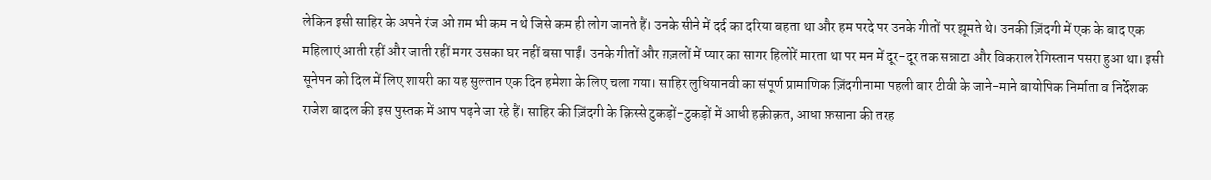लेकिन इसी साहिर के अपने रंज ओ ग़म भी कम न थे जिसे कम ही लोग जानते हैं। उनके सीने में दर्द का दरिया बहता था और हम परदे पर उनके गीतों पर झूमते थे। उनकी ज़िंदगी में एक के बाद एक महिलाएं आती रहीं और जाती रहीं मगर उसका घर नहीं बसा पाईं। उनके गीतों और ग़ज़लों में प्यार का सागर हिलोरें मारता था पर मन में दूर-दूर तक सन्नाटा और विकराल रेगिस्तान पसरा हुआ था। इसी सूनेपन को दिल में लिए शायरी का यह सुल्तान एक दिन हमेशा के लिए चला गया। साहिर लुधियानवी का संपूर्ण प्रामाणिक ज़िंदगीनामा पहली बार टीवी के जाने-माने बायोपिक निर्माता व निर्देशक राजेश बादल की इस पुस्तक में आप पढ़ने जा रहे हैं। साहिर की ज़िंदगी के क़िस्से टुकड़ों-टुकड़ों में आधी हक़ीक़त, आधा फ़साना की तरह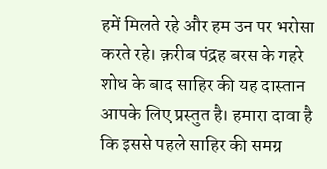हमें मिलते रहे और हम उन पर भरोसा करते रहे। क़रीब पंद्रह बरस के गहरे शोध के बाद साहिर की यह दास्तान आपके लिए प्रस्तुत है। हमारा दावा है कि इससे पहले साहिर की समग्र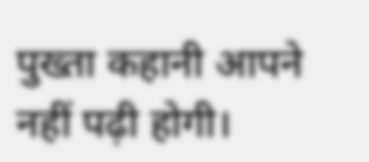पुख्ता कहानी आपने नहीं पढ़ी होगी।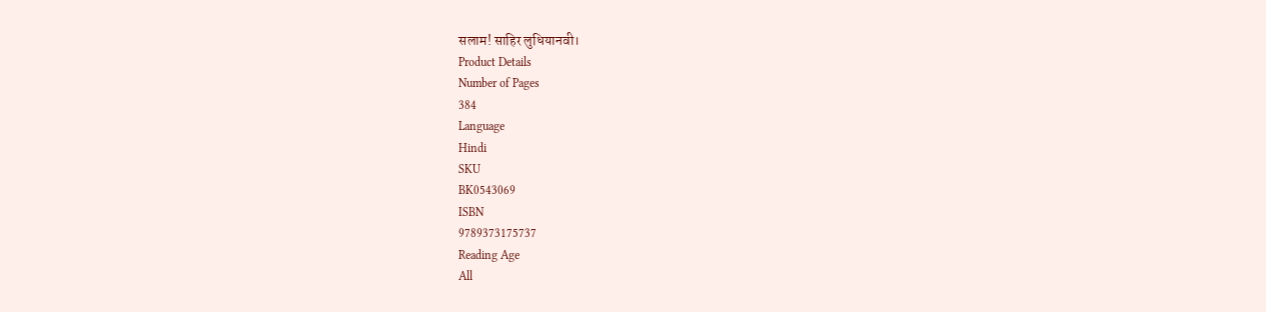सलाम! साहिर लुधियानवी।
Product Details
Number of Pages
384
Language
Hindi
SKU
BK0543069
ISBN
9789373175737
Reading Age
All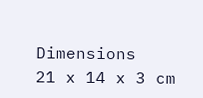Dimensions
21 x 14 x 3 cm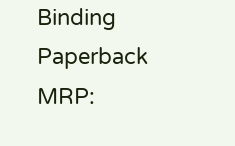Binding
Paperback
MRP: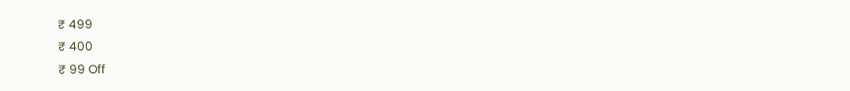₹ 499
₹ 400
₹ 99 Off